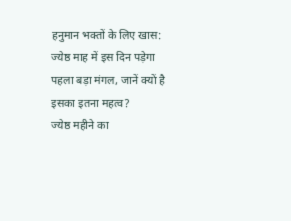हनुमान भक्तों के लिए खास: ज्येष्ठ माह में इस दिन पड़ेगा पहला बड़ा मंगल, जानें क्यों है इसका इतना महत्व?
ज्येष्ठ महीने का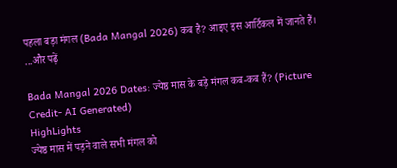पहला बड़ा मंगल (Bada Mangal 2026) कब है? आइए इस आर्टिकल में जानते हैं। ...और पढ़ें

Bada Mangal 2026 Dates: ज्येष्ठ मास के बड़े मंगल कब-कब हैं? (Picture Credit- AI Generated)
HighLights
ज्येष्ठ मास में पड़ने वाले सभी मंगल को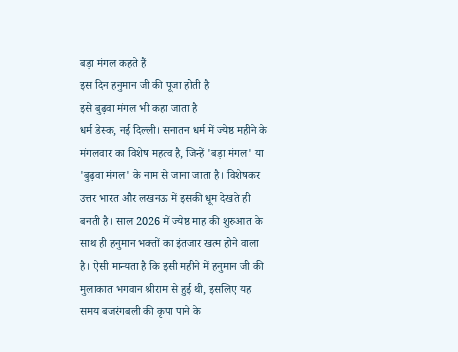बड़ा मंगल कहते हैं
इस दिन हनुमान जी की पूजा होती है
इसे बुढ़वा मंगल भी कहा जाता है
धर्म डेस्क, नई दिल्ली। सनातन धर्म में ज्येष्ठ महीने के मंगलवार का विशेष महत्व है, जिन्हें 'बड़ा मंगल' या 'बुढ़वा मंगल' के नाम से जाना जाता है। विशेषकर उत्तर भारत और लखनऊ में इसकी धूम देखते ही बनती है। साल 2026 में ज्येष्ठ माह की शुरुआत के साथ ही हनुमान भक्तों का इंतजार खत्म होने वाला है। ऐसी मान्यता है कि इसी महीने में हनुमान जी की मुलाकात भगवान श्रीराम से हुई थी, इसलिए यह समय बजरंगबली की कृपा पाने के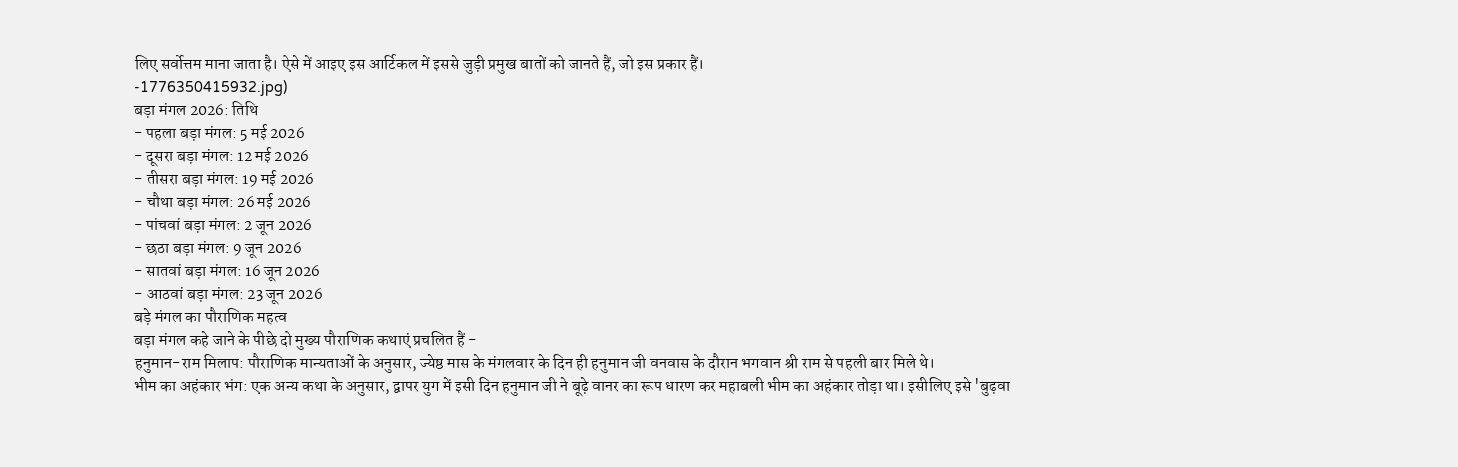लिए सर्वोत्तम माना जाता है। ऐसे में आइए इस आर्टिकल में इससे जुड़ी प्रमुख बातों को जानते हैं, जो इस प्रकार हैं।
-1776350415932.jpg)
बड़ा मंगल 2026: तिथि
- पहला बड़ा मंगल: 5 मई 2026
- दूसरा बड़ा मंगल: 12 मई 2026
- तीसरा बड़ा मंगल: 19 मई 2026
- चौथा बड़ा मंगल: 26 मई 2026
- पांचवां बड़ा मंगल: 2 जून 2026
- छठा बड़ा मंगल: 9 जून 2026
- सातवां बड़ा मंगल: 16 जून 2026
- आठवां बड़ा मंगल: 23 जून 2026
बड़े मंगल का पौराणिक महत्व
बड़ा मंगल कहे जाने के पीछे दो मुख्य पौराणिक कथाएं प्रचलित हैं -
हनुमान-राम मिलाप: पौराणिक मान्यताओं के अनुसार, ज्येष्ठ मास के मंगलवार के दिन ही हनुमान जी वनवास के दौरान भगवान श्री राम से पहली बार मिले थे।
भीम का अहंकार भंग: एक अन्य कथा के अनुसार, द्वापर युग में इसी दिन हनुमान जी ने बूढ़े वानर का रूप धारण कर महाबली भीम का अहंकार तोड़ा था। इसीलिए इसे 'बुढ़वा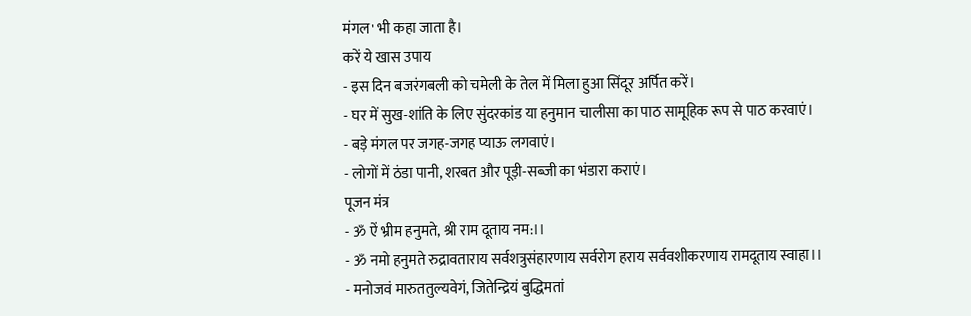मंगल' भी कहा जाता है।
करें ये खास उपाय
- इस दिन बजरंगबली को चमेली के तेल में मिला हुआ सिंदूर अर्पित करें।
- घर में सुख-शांति के लिए सुंदरकांड या हनुमान चालीसा का पाठ सामूहिक रूप से पाठ करवाएं।
- बड़े मंगल पर जगह-जगह प्याऊ लगवाएं।
- लोगों में ठंडा पानी, शरबत और पूड़ी-सब्जी का भंडारा कराएं।
पूजन मंत्र
- ॐ ऐं भ्रीम हनुमते, श्री राम दूताय नम:।।
- ॐ नमो हनुमते रुद्रावताराय सर्वशत्रुसंहारणाय सर्वरोग हराय सर्ववशीकरणाय रामदूताय स्वाहा।।
- मनोजवं मारुततुल्यवेगं, जितेन्द्रियं बुद्धिमतां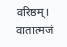वरिष्ठम्। वातात्मजं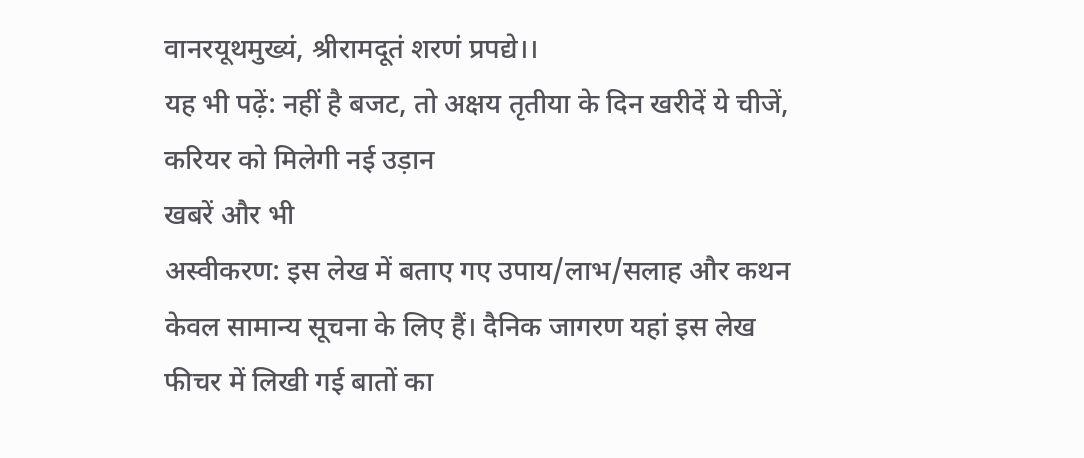वानरयूथमुख्यं, श्रीरामदूतं शरणं प्रपद्ये।।
यह भी पढ़ें: नहीं है बजट, तो अक्षय तृतीया के दिन खरीदें ये चीजें, करियर को मिलेगी नई उड़ान
खबरें और भी
अस्वीकरण: इस लेख में बताए गए उपाय/लाभ/सलाह और कथन केवल सामान्य सूचना के लिए हैं। दैनिक जागरण यहां इस लेख फीचर में लिखी गई बातों का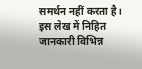समर्थन नहीं करता है। इस लेख में निहित जानकारी विभिन्न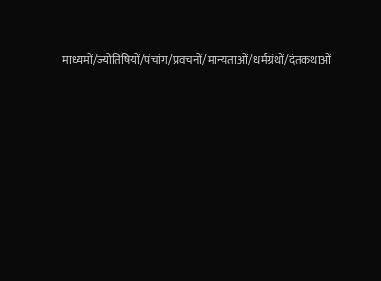माध्यमों/ज्योतिषियों/पंचांग/प्रवचनों/मान्यताओं/धर्मग्रंथों/दंतकथाओं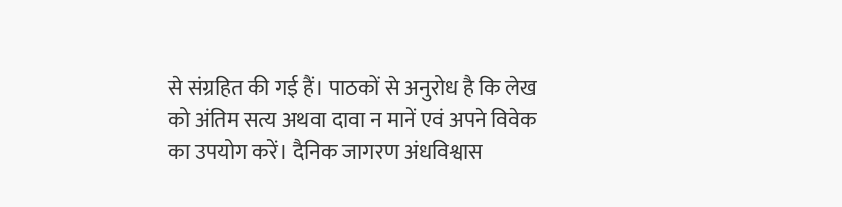से संग्रहित की गई हैं। पाठकों से अनुरोध है कि लेख को अंतिम सत्य अथवा दावा न मानें एवं अपने विवेक का उपयोग करें। दैनिक जागरण अंधविश्वास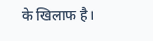के खिलाफ है।